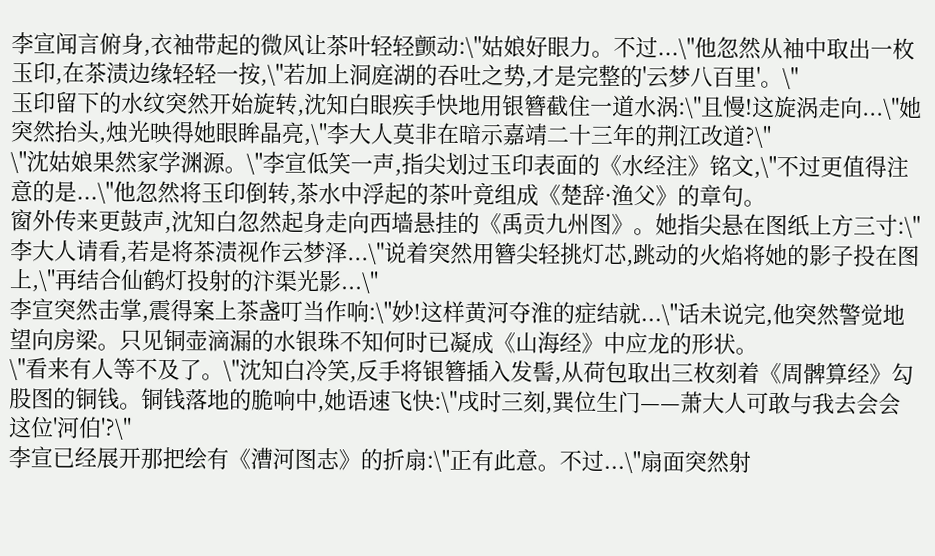李宣闻言俯身,衣袖带起的微风让茶叶轻轻颤动:\"姑娘好眼力。不过...\"他忽然从袖中取出一枚玉印,在茶渍边缘轻轻一按,\"若加上洞庭湖的吞吐之势,才是完整的'云梦八百里'。\"
玉印留下的水纹突然开始旋转,沈知白眼疾手快地用银簪截住一道水涡:\"且慢!这旋涡走向...\"她突然抬头,烛光映得她眼眸晶亮,\"李大人莫非在暗示嘉靖二十三年的荆江改道?\"
\"沈姑娘果然家学渊源。\"李宣低笑一声,指尖划过玉印表面的《水经注》铭文,\"不过更值得注意的是...\"他忽然将玉印倒转,茶水中浮起的茶叶竟组成《楚辞·渔父》的章句。
窗外传来更鼓声,沈知白忽然起身走向西墙悬挂的《禹贡九州图》。她指尖悬在图纸上方三寸:\"李大人请看,若是将茶渍视作云梦泽...\"说着突然用簪尖轻挑灯芯,跳动的火焰将她的影子投在图上,\"再结合仙鹤灯投射的汴渠光影...\"
李宣突然击掌,震得案上茶盏叮当作响:\"妙!这样黄河夺淮的症结就...\"话未说完,他突然警觉地望向房梁。只见铜壶滴漏的水银珠不知何时已凝成《山海经》中应龙的形状。
\"看来有人等不及了。\"沈知白冷笑,反手将银簪插入发髻,从荷包取出三枚刻着《周髀算经》勾股图的铜钱。铜钱落地的脆响中,她语速飞快:\"戌时三刻,巽位生门——萧大人可敢与我去会会这位'河伯'?\"
李宣已经展开那把绘有《漕河图志》的折扇:\"正有此意。不过...\"扇面突然射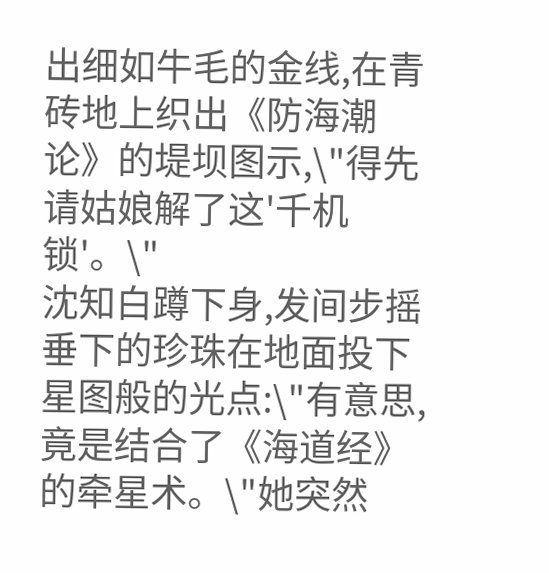出细如牛毛的金线,在青砖地上织出《防海潮论》的堤坝图示,\"得先请姑娘解了这'千机锁'。\"
沈知白蹲下身,发间步摇垂下的珍珠在地面投下星图般的光点:\"有意思,竟是结合了《海道经》的牵星术。\"她突然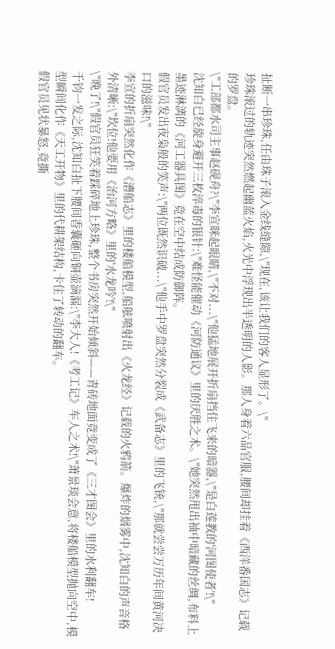扯断一串珍珠,任由珠子滚入金线缝隙,\"现在,该让我们的客人显形了。\"
珍珠滚过的轨迹突然燃起幽蓝火焰,火光中浮现出半透明的人影。那人身着六品官服,腰间却挂着《西洋番国志》记载的罗盘。
\"工部都水司主事赵砚舟?\"李宣眯起眼睛,\"不对...\"他猛地展开折扇挡住飞来的暗器,\"是白莲教的'河图使者'!\"
沈知白已经旋身避开三枚淬毒的银针:\"难怪能催动《河防通议》里的厌胜之术。\"她突然甩出袖中暗藏的丝绸,布料上墨迹淋漓的《河工器具图》竟在空中结成防御阵。
假官员发出夜枭般的笑声:\"两位既然识破...\"他手中罗盘突然分裂成《武备志》里的飞铳,\"那就尝尝万历年间黄河决口的滋味!\"
李宣的折扇突然化作《漕船志》里的楼船模型,船舷喷射出《火龙经》记载的火鸦箭。爆炸的烟雾中,沈知白的声音格外清晰:\"坎位!他要用《治河方略》里的'水龙吟'!\"
\"晚了!\"假官员狂笑着踩碎地上珍珠,整个书房突然开始倾斜——青砖地面竟变成了《三才图会》里的水利翻车!
千钧一发之际,沈知白扯下腰间香囊砸向铜壶滴漏:\"李大人!《考工记》车人之术!\"萧景琰会意,将楼船模型抛向空中,模型瞬间化作《天工开物》里的代耕架结构,卡住了转动的翻车。
假官员见状暴怒,竟撕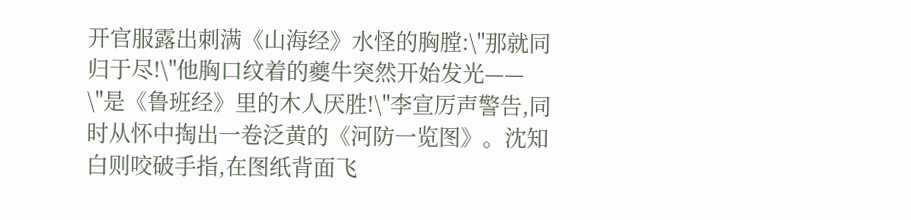开官服露出刺满《山海经》水怪的胸膛:\"那就同归于尽!\"他胸口纹着的夔牛突然开始发光——
\"是《鲁班经》里的木人厌胜!\"李宣厉声警告,同时从怀中掏出一卷泛黄的《河防一览图》。沈知白则咬破手指,在图纸背面飞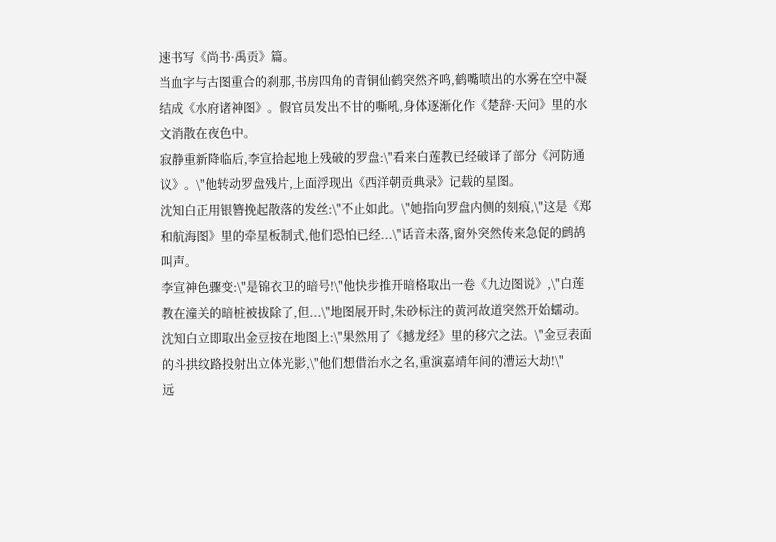速书写《尚书·禹贡》篇。
当血字与古图重合的刹那,书房四角的青铜仙鹤突然齐鸣,鹤嘴喷出的水雾在空中凝结成《水府诸神图》。假官员发出不甘的嘶吼,身体逐渐化作《楚辞·天问》里的水文消散在夜色中。
寂静重新降临后,李宣拾起地上残破的罗盘:\"看来白莲教已经破译了部分《河防通议》。\"他转动罗盘残片,上面浮现出《西洋朝贡典录》记载的星图。
沈知白正用银簪挽起散落的发丝:\"不止如此。\"她指向罗盘内侧的刻痕,\"这是《郑和航海图》里的牵星板制式,他们恐怕已经...\"话音未落,窗外突然传来急促的鹧鸪叫声。
李宣神色骤变:\"是锦衣卫的暗号!\"他快步推开暗格取出一卷《九边图说》,\"白莲教在潼关的暗桩被拔除了,但...\"地图展开时,朱砂标注的黄河故道突然开始蠕动。
沈知白立即取出金豆按在地图上:\"果然用了《撼龙经》里的移穴之法。\"金豆表面的斗拱纹路投射出立体光影,\"他们想借治水之名,重演嘉靖年间的漕运大劫!\"
远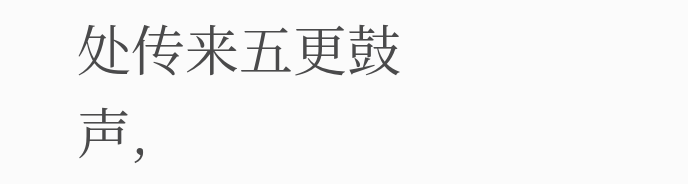处传来五更鼓声,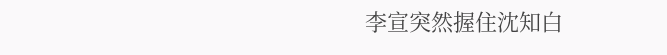李宣突然握住沈知白